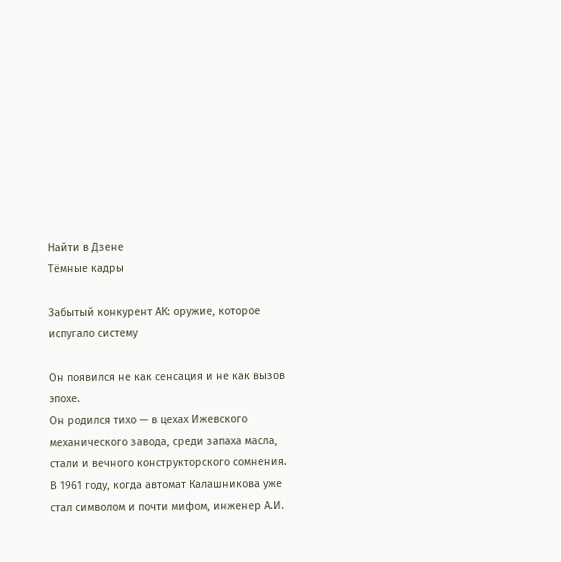Найти в Дзене
Тёмные кадры

Забытый конкурент АК: оружие, которое испугало систему

Он появился не как сенсация и не как вызов эпохе.
Он родился тихо — в цехах Ижевского механического завода, среди запаха масла, стали и вечного конструкторского сомнения. В 1961 году, когда автомат Калашникова уже стал символом и почти мифом, инженер А.И.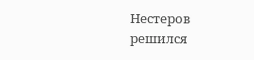Нестеров решился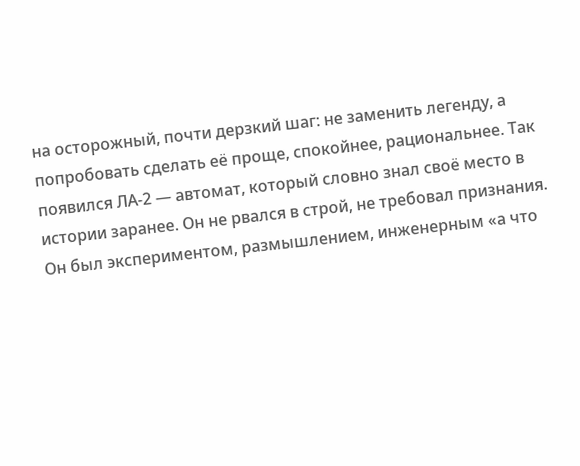на осторожный, почти дерзкий шаг: не заменить легенду, а попробовать сделать её проще, спокойнее, рациональнее. Так появился ЛА-2 — автомат, который словно знал своё место в истории заранее. Он не рвался в строй, не требовал признания. Он был экспериментом, размышлением, инженерным «а что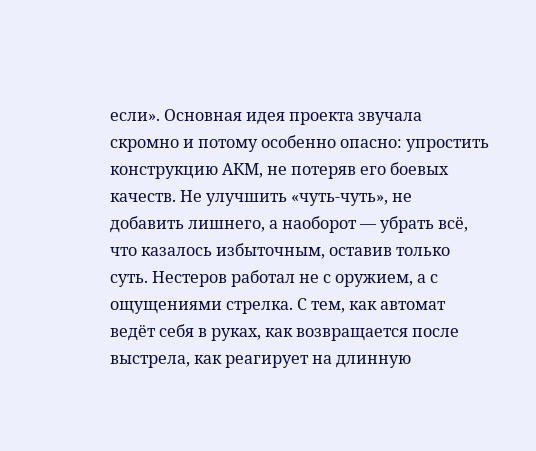если». Основная идея проекта звучала скромно и потому особенно опасно: упростить конструкцию АКМ, не потеряв его боевых качеств. Не улучшить «чуть-чуть», не добавить лишнего, а наоборот — убрать всё, что казалось избыточным, оставив только суть. Нестеров работал не с оружием, а с ощущениями стрелка. С тем, как автомат ведёт себя в руках, как возвращается после выстрела, как реагирует на длинную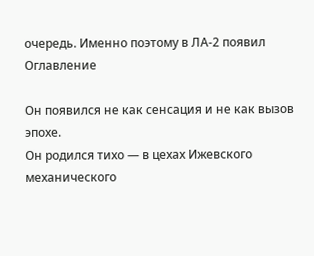очередь. Именно поэтому в ЛА-2 появил
Оглавление

Он появился не как сенсация и не как вызов эпохе.
Он родился тихо — в цехах Ижевского механического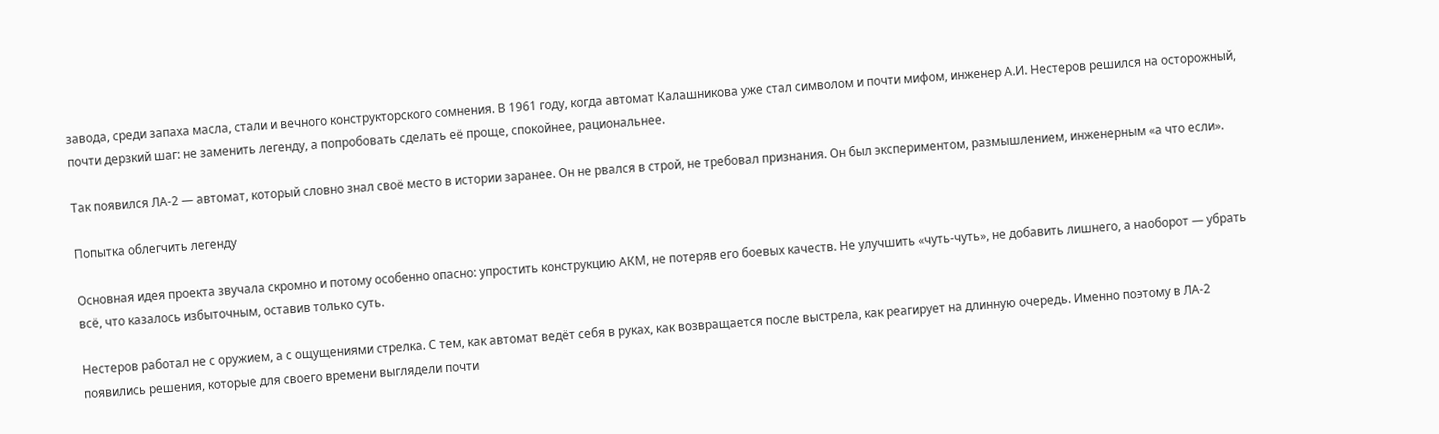завода, среди запаха масла, стали и вечного конструкторского сомнения. В 1961 году, когда автомат Калашникова уже стал символом и почти мифом, инженер А.И. Нестеров решился на осторожный, почти дерзкий шаг: не заменить легенду, а попробовать сделать её проще, спокойнее, рациональнее.

Так появился ЛА-2 — автомат, который словно знал своё место в истории заранее. Он не рвался в строй, не требовал признания. Он был экспериментом, размышлением, инженерным «а что если».

Попытка облегчить легенду

Основная идея проекта звучала скромно и потому особенно опасно: упростить конструкцию АКМ, не потеряв его боевых качеств. Не улучшить «чуть-чуть», не добавить лишнего, а наоборот — убрать всё, что казалось избыточным, оставив только суть.

Нестеров работал не с оружием, а с ощущениями стрелка. С тем, как автомат ведёт себя в руках, как возвращается после выстрела, как реагирует на длинную очередь. Именно поэтому в ЛА-2 появились решения, которые для своего времени выглядели почти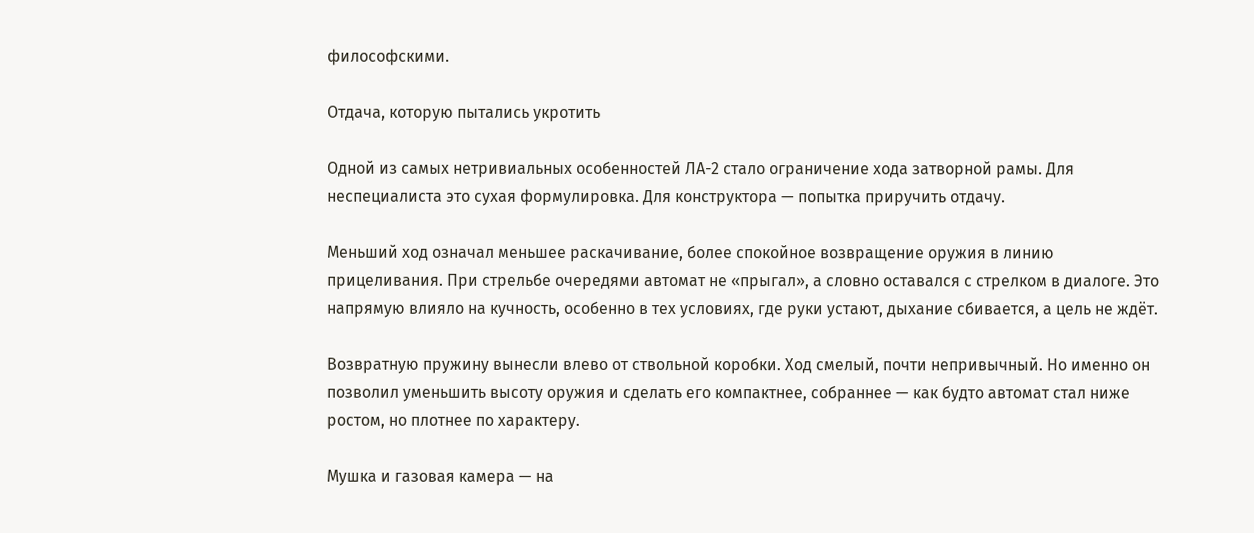философскими.

Отдача, которую пытались укротить

Одной из самых нетривиальных особенностей ЛА-2 стало ограничение хода затворной рамы. Для неспециалиста это сухая формулировка. Для конструктора — попытка приручить отдачу.

Меньший ход означал меньшее раскачивание, более спокойное возвращение оружия в линию прицеливания. При стрельбе очередями автомат не «прыгал», а словно оставался с стрелком в диалоге. Это напрямую влияло на кучность, особенно в тех условиях, где руки устают, дыхание сбивается, а цель не ждёт.

Возвратную пружину вынесли влево от ствольной коробки. Ход смелый, почти непривычный. Но именно он позволил уменьшить высоту оружия и сделать его компактнее, собраннее — как будто автомат стал ниже ростом, но плотнее по характеру.

Мушка и газовая камера — на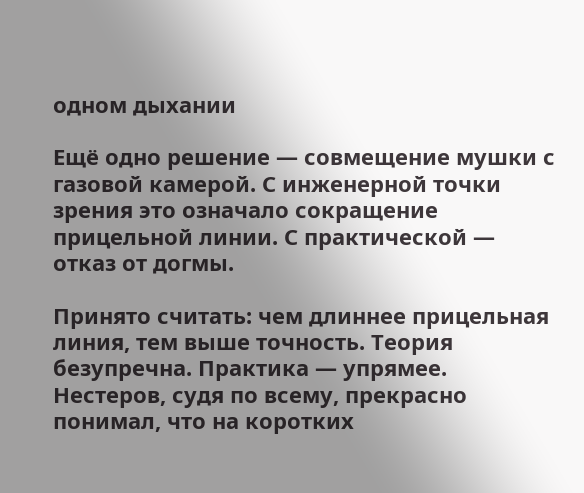одном дыхании

Ещё одно решение — совмещение мушки с газовой камерой. С инженерной точки зрения это означало сокращение прицельной линии. С практической — отказ от догмы.

Принято считать: чем длиннее прицельная линия, тем выше точность. Теория безупречна. Практика — упрямее. Нестеров, судя по всему, прекрасно понимал, что на коротких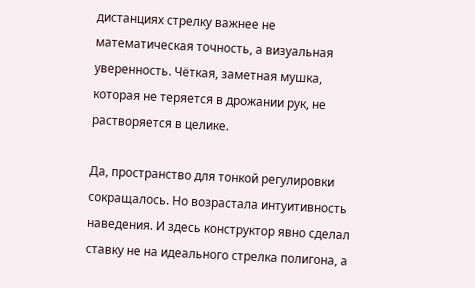дистанциях стрелку важнее не математическая точность, а визуальная уверенность. Чёткая, заметная мушка, которая не теряется в дрожании рук, не растворяется в целике.

Да, пространство для тонкой регулировки сокращалось. Но возрастала интуитивность наведения. И здесь конструктор явно сделал ставку не на идеального стрелка полигона, а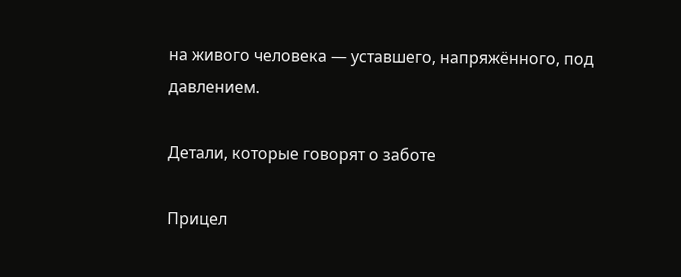на живого человека — уставшего, напряжённого, под давлением.

Детали, которые говорят о заботе

Прицел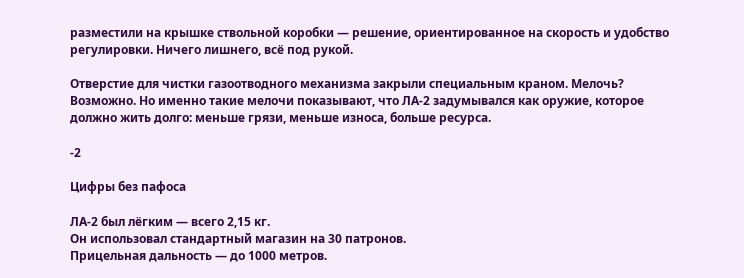разместили на крышке ствольной коробки — решение, ориентированное на скорость и удобство регулировки. Ничего лишнего, всё под рукой.

Отверстие для чистки газоотводного механизма закрыли специальным краном. Мелочь? Возможно. Но именно такие мелочи показывают, что ЛА-2 задумывался как оружие, которое должно жить долго: меньше грязи, меньше износа, больше ресурса.

-2

Цифры без пафоса

ЛА-2 был лёгким — всего 2,15 кг.
Он использовал стандартный магазин на 30 патронов.
Прицельная дальность — до 1000 метров.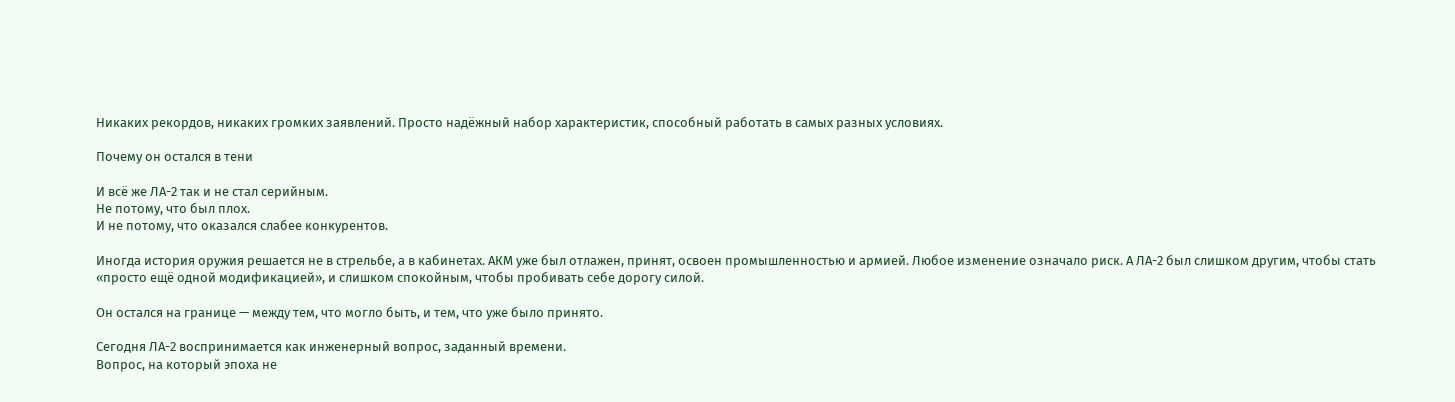Никаких рекордов, никаких громких заявлений. Просто надёжный набор характеристик, способный работать в самых разных условиях.

Почему он остался в тени

И всё же ЛА-2 так и не стал серийным.
Не потому, что был плох.
И не потому, что оказался слабее конкурентов.

Иногда история оружия решается не в стрельбе, а в кабинетах. АКМ уже был отлажен, принят, освоен промышленностью и армией. Любое изменение означало риск. А ЛА-2 был слишком другим, чтобы стать «просто ещё одной модификацией», и слишком спокойным, чтобы пробивать себе дорогу силой.

Он остался на границе — между тем, что могло быть, и тем, что уже было принято.

Сегодня ЛА-2 воспринимается как инженерный вопрос, заданный времени.
Вопрос, на который эпоха не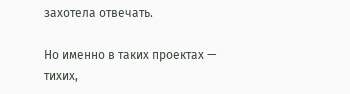захотела отвечать.

Но именно в таких проектах — тихих,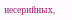несерийных,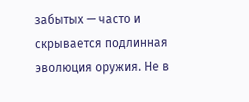забытых — часто и скрывается подлинная эволюция оружия. Не в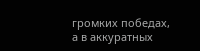громких победах, а в аккуратных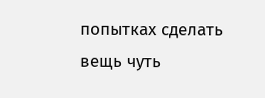попытках сделать вещь чуть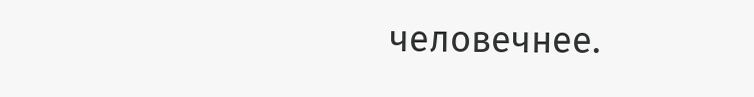человечнее.